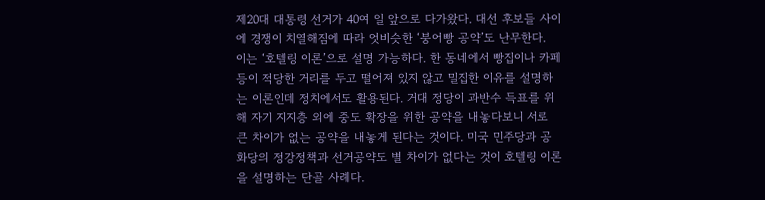제20대 대통령 선거가 40여 일 앞으로 다가왔다. 대선 후보들 사이에 경쟁이 치열해짐에 따라 엇비슷한 ‘붕어빵 공약’도 난무한다.
이는 ‘호텔링 이론’으로 설명 가능하다. 한 동네에서 빵집이나 카페 등이 적당한 거리를 두고 떨어져 있지 않고 밀집한 이유를 설명하는 이론인데 정치에서도 활용된다. 거대 정당이 과반수 득표를 위해 자기 지지층 외에 중도 확장을 위한 공약을 내놓다보니 서로 큰 차이가 없는 공약을 내놓게 된다는 것이다. 미국 민주당과 공화당의 정강정책과 선거공약도 별 차이가 없다는 것이 호텔링 이론을 설명하는 단골 사례다.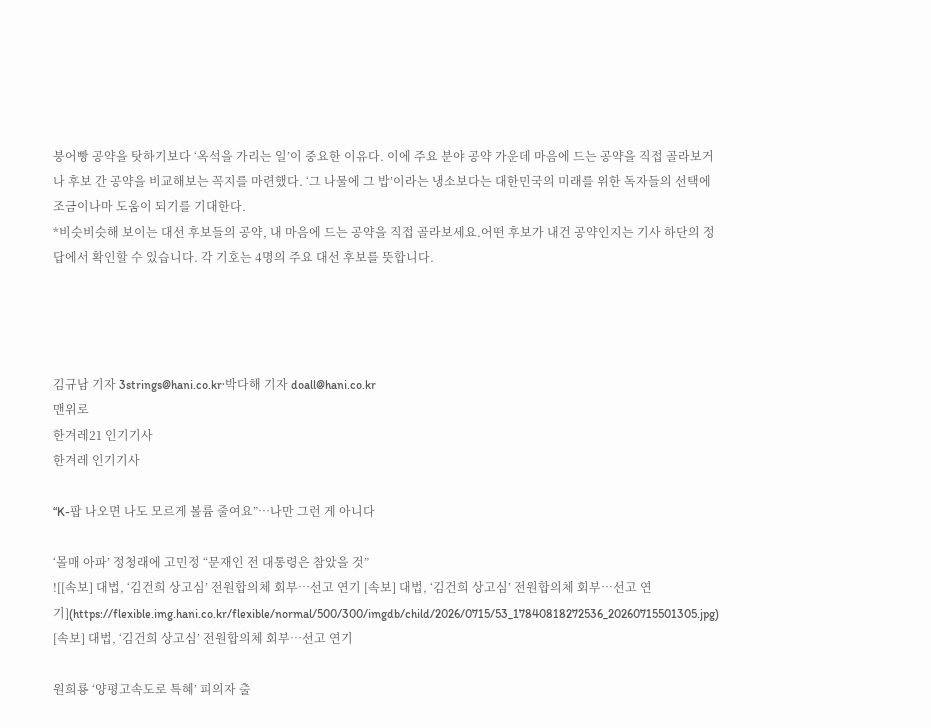붕어빵 공약을 탓하기보다 ‘옥석을 가리는 일’이 중요한 이유다. 이에 주요 분야 공약 가운데 마음에 드는 공약을 직접 골라보거나 후보 간 공약을 비교해보는 꼭지를 마련했다. ‘그 나물에 그 밥’이라는 냉소보다는 대한민국의 미래를 위한 독자들의 선택에 조금이나마 도움이 되기를 기대한다.
*비슷비슷해 보이는 대선 후보들의 공약, 내 마음에 드는 공약을 직접 골라보세요.어떤 후보가 내건 공약인지는 기사 하단의 정답에서 확인할 수 있습니다. 각 기호는 4명의 주요 대선 후보를 뜻합니다.




김규남 기자 3strings@hani.co.kr·박다해 기자 doall@hani.co.kr
맨위로
한겨레21 인기기사
한겨레 인기기사

“K-팝 나오면 나도 모르게 볼륨 줄여요”…나만 그런 게 아니다

‘몰매 아파’ 정청래에 고민정 “문재인 전 대통령은 참았을 것”
![[속보] 대법, ‘김건희 상고심’ 전원합의체 회부…선고 연기 [속보] 대법, ‘김건희 상고심’ 전원합의체 회부…선고 연기](https://flexible.img.hani.co.kr/flexible/normal/500/300/imgdb/child/2026/0715/53_17840818272536_20260715501305.jpg)
[속보] 대법, ‘김건희 상고심’ 전원합의체 회부…선고 연기

원희룡 ‘양평고속도로 특혜’ 피의자 출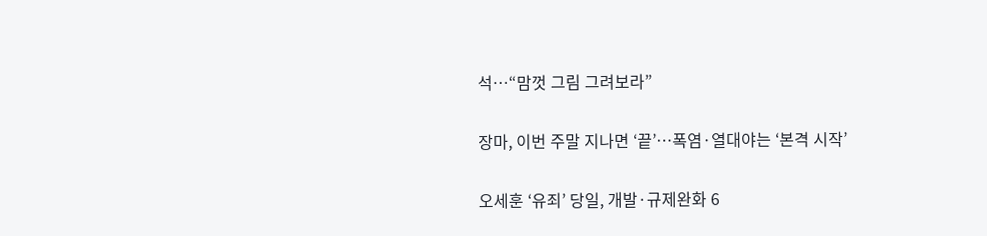석…“맘껏 그림 그려보라”

장마, 이번 주말 지나면 ‘끝’…폭염·열대야는 ‘본격 시작’

오세훈 ‘유죄’ 당일, 개발·규제완화 6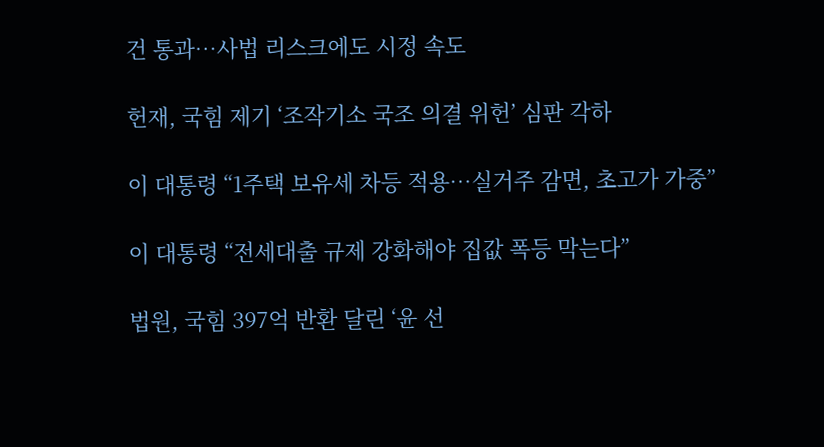건 통과…사법 리스크에도 시정 속도

헌재, 국힘 제기 ‘조작기소 국조 의결 위헌’ 심판 각하

이 대통령 “1주택 보유세 차등 적용…실거주 감면, 초고가 가중”

이 대통령 “전세대출 규제 강화해야 집값 폭등 막는다”

법원, 국힘 397억 반환 달린 ‘윤 선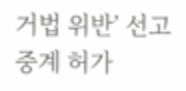거법 위반’ 선고 중계 허가